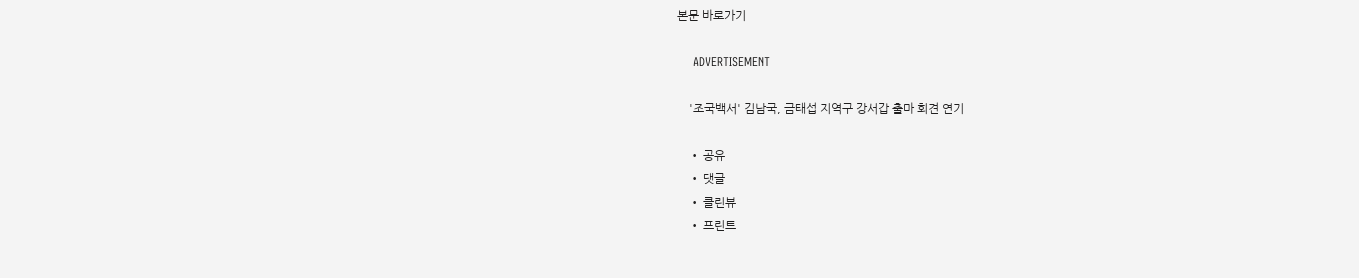본문 바로가기

    ADVERTISEMENT

    '조국백서' 김남국, 금태섭 지역구 강서갑 출마 회견 연기

    • 공유
    • 댓글
    • 클린뷰
    • 프린트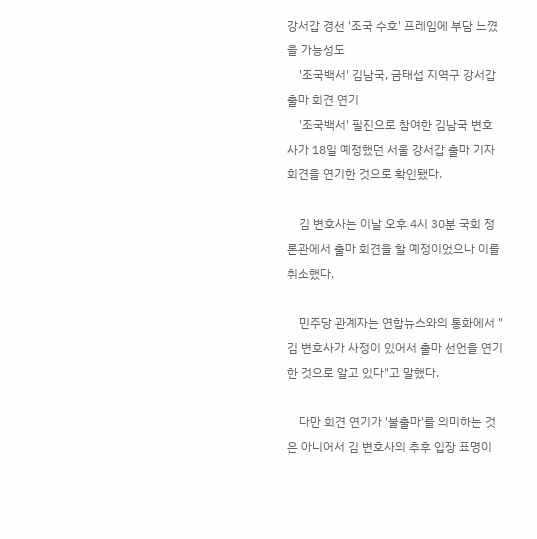강서갑 경선 '조국 수호' 프레임에 부담 느꼈을 가능성도
    '조국백서' 김남국, 금태섭 지역구 강서갑 출마 회견 연기
    '조국백서' 필진으로 참여한 김남국 변호사가 18일 예정했던 서울 강서갑 출마 기자회견을 연기한 것으로 확인됐다.

    김 변호사는 이날 오후 4시 30분 국회 정론관에서 출마 회견을 할 예정이었으나 이를 취소했다.

    민주당 관계자는 연합뉴스와의 통화에서 "김 변호사가 사정이 있어서 출마 선언을 연기한 것으로 알고 있다"고 말했다.

    다만 회견 연기가 '불출마'를 의미하는 것은 아니어서 김 변호사의 추후 입장 표명이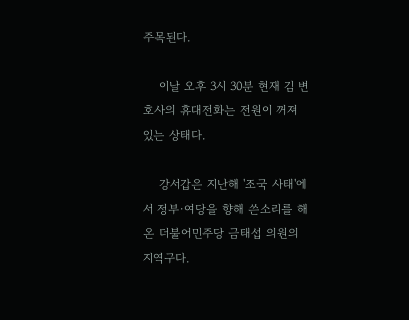주목된다.

    이날 오후 3시 30분 현재 김 변호사의 휴대전화는 전원이 꺼져 있는 상태다.

    강서갑은 지난해 '조국 사태'에서 정부·여당을 향해 쓴소리를 해온 더불어민주당 금태섭 의원의 지역구다.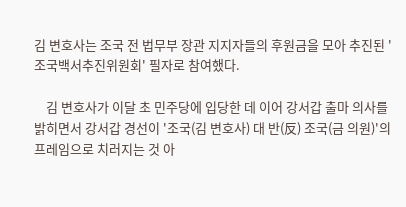김 변호사는 조국 전 법무부 장관 지지자들의 후원금을 모아 추진된 '조국백서추진위원회' 필자로 참여했다.

    김 변호사가 이달 초 민주당에 입당한 데 이어 강서갑 출마 의사를 밝히면서 강서갑 경선이 '조국(김 변호사) 대 반(反) 조국(금 의원)'의 프레임으로 치러지는 것 아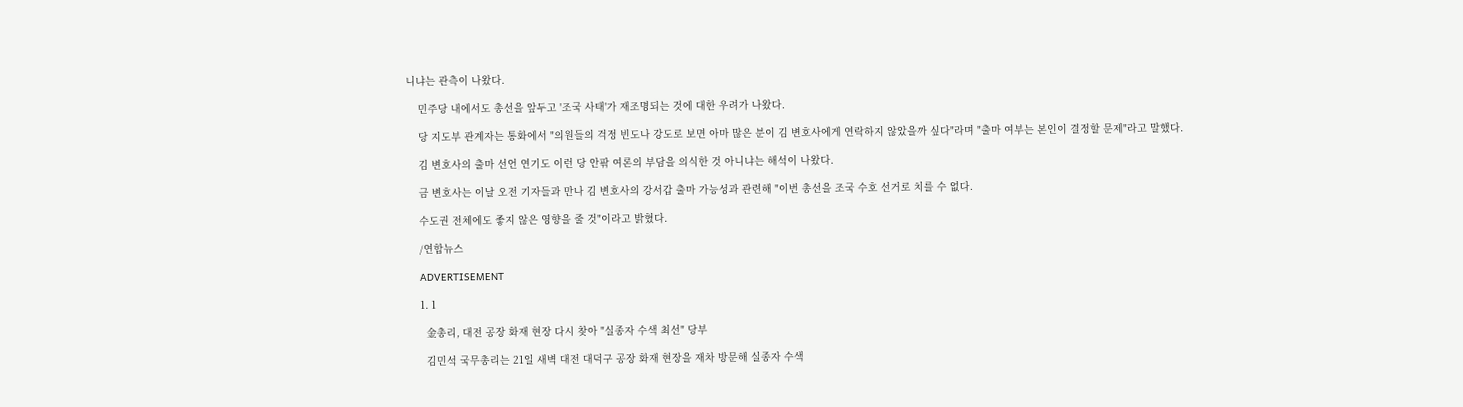니냐는 관측이 나왔다.

    민주당 내에서도 총선을 앞두고 '조국 사태'가 재조명되는 것에 대한 우려가 나왔다.

    당 지도부 관계자는 통화에서 "의원들의 걱정 빈도나 강도로 보면 아마 많은 분이 김 변호사에게 연락하지 않았을까 싶다"라며 "출마 여부는 본인이 결정할 문제"라고 말했다.

    김 변호사의 출마 선언 연기도 이런 당 안팎 여론의 부담을 의식한 것 아니냐는 해석이 나왔다.

    금 변호사는 이날 오전 기자들과 만나 김 변호사의 강서갑 출마 가능성과 관련해 "이번 총선을 조국 수호 선거로 치를 수 없다.

    수도권 전체에도 좋지 않은 영향을 줄 것"이라고 밝혔다.

    /연합뉴스

    ADVERTISEMENT

    1. 1

      金총리, 대전 공장 화재 현장 다시 찾아 "실종자 수색 최선" 당부

      김민석 국무총리는 21일 새벽 대전 대덕구 공장 화재 현장을 재차 방문해 실종자 수색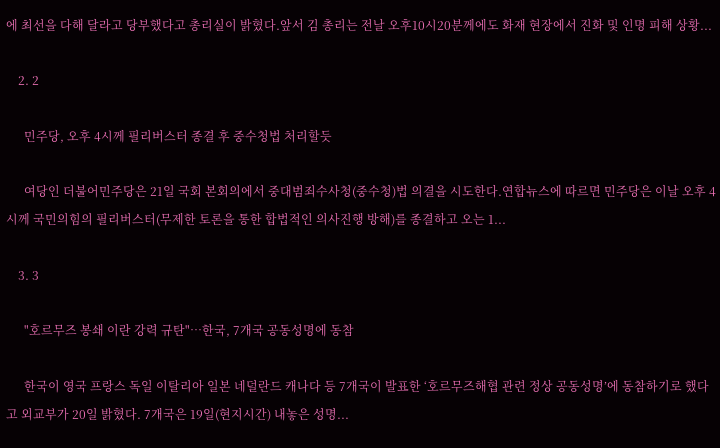에 최선을 다해 달라고 당부했다고 총리실이 밝혔다.앞서 김 총리는 전날 오후10시20분께에도 화재 현장에서 진화 및 인명 피해 상황...

    2. 2

      민주당, 오후 4시께 필리버스터 종결 후 중수청법 처리할듯

      여당인 더불어민주당은 21일 국회 본회의에서 중대범죄수사청(중수청)법 의결을 시도한다.연합뉴스에 따르면 민주당은 이날 오후 4시께 국민의힘의 필리버스터(무제한 토론을 통한 합법적인 의사진행 방해)를 종결하고 오는 1...

    3. 3

      "호르무즈 봉쇄 이란 강력 규탄"…한국, 7개국 공동성명에 동참

      한국이 영국 프랑스 독일 이탈리아 일본 네덜란드 캐나다 등 7개국이 발표한 ‘호르무즈해협 관련 정상 공동성명’에 동참하기로 했다고 외교부가 20일 밝혔다. 7개국은 19일(현지시간) 내놓은 성명...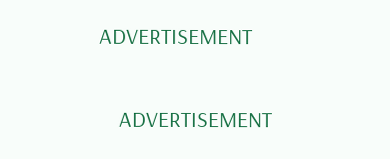ADVERTISEMENT

    ADVERTISEMENT